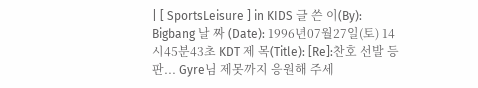| [ SportsLeisure ] in KIDS 글 쓴 이(By): Bigbang 날 짜 (Date): 1996년07월27일(토) 14시45분43초 KDT 제 목(Title): [Re]:찬호 선발 등판... Gyre님 제못까지 응원해 주세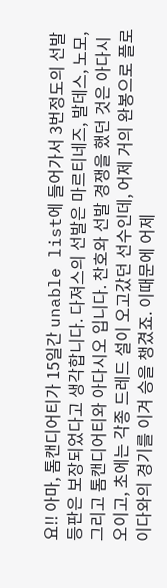요!! 아마, 톰캔디어티가 15일간 unable list에 들어가서 3번정도의 선발 등판은 보장되었다고 생각합니다. 다져스의 선발은 마르티네즈, 발데스, 노모, 그리고 톰캔디어티와 아다시오 입니다. 찬호와 선발 경쟁을 했던 것은 아다시오이고, 초에는 각종 드레드 설이 오고갔던 선수인데, 어제 거의 완봉으로 플로이다와의 경기를 이겨 승을 챙겼죠. 이때문에 어제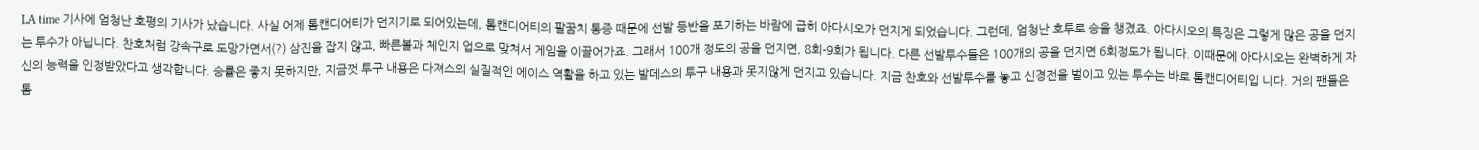LA time 기사에 엄청난 호평의 기사가 났습니다. 사실 어제 톰캔디어티가 던지기로 되어있는데, 톰캔디어티의 팔꿈치 통증 때문에 선발 등반을 포기하는 바람에 급히 아다시오가 던지게 되었습니다. 그런데, 엄청난 호투로 승을 챙겼죠. 아다시오의 특징은 그렇게 많은 공을 던지는 투수가 아닙니다. 찬호처럼 강속구로 도망가면서(?) 삼진을 잡지 않고, 빠른볼과 체인지 업으로 맞쳐서 게임을 이끌어가죠. 그래서 100개 정도의 공을 던지면, 8회-9회가 됩니다. 다른 선발투수들은 100개의 공을 던지면 6회정도가 됩니다. 이때문에 아다시오는 완벽하게 자신의 능력을 인정받았다고 생각합니다. 승률은 좋지 못하지만, 지금껏 투구 내용은 다져스의 실질적인 에이스 역활을 하고 있는 발데스의 투구 내용과 못지않게 던지고 있습니다. 지금 찬호와 선발투수를 놓고 신경전을 벌이고 있는 투수는 바로 톰캔디어티입 니다. 거의 팬들은 톰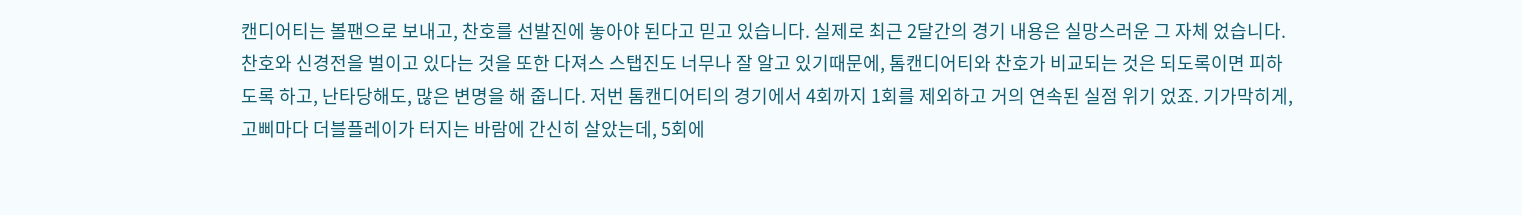캔디어티는 볼팬으로 보내고, 찬호를 선발진에 놓아야 된다고 믿고 있습니다. 실제로 최근 2달간의 경기 내용은 실망스러운 그 자체 었습니다. 찬호와 신경전을 벌이고 있다는 것을 또한 다져스 스탭진도 너무나 잘 알고 있기때문에, 톰캔디어티와 찬호가 비교되는 것은 되도록이면 피하도록 하고, 난타당해도, 많은 변명을 해 줍니다. 저번 톰캔디어티의 경기에서 4회까지 1회를 제외하고 거의 연속된 실점 위기 었죠. 기가막히게, 고삐마다 더블플레이가 터지는 바람에 간신히 살았는데, 5회에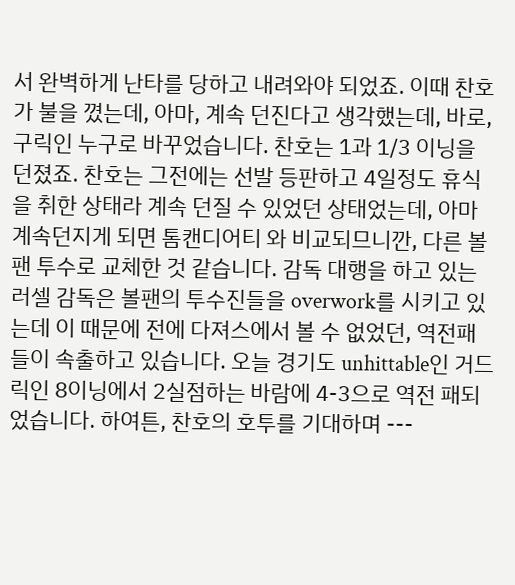서 완벽하게 난타를 당하고 내려와야 되었죠. 이때 찬호가 불을 꼈는데, 아마, 계속 던진다고 생각했는데, 바로, 구릭인 누구로 바꾸었습니다. 찬호는 1과 1/3 이닝을 던졌죠. 찬호는 그전에는 선발 등판하고 4일정도 휴식을 취한 상태라 계속 던질 수 있었던 상태었는데, 아마 계속던지게 되면 톰캔디어티 와 비교되므니깐, 다른 볼팬 투수로 교체한 것 같습니다. 감독 대행을 하고 있는 러셀 감독은 볼팬의 투수진들을 overwork를 시키고 있는데 이 때문에 전에 다져스에서 볼 수 없었던, 역전패들이 속출하고 있습니다. 오늘 경기도 unhittable인 거드릭인 8이닝에서 2실점하는 바람에 4-3으로 역전 패되었습니다. 하여튼, 찬호의 호투를 기대하며 ---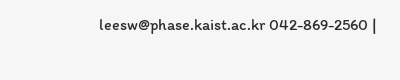leesw@phase.kaist.ac.kr 042-869-2560 |